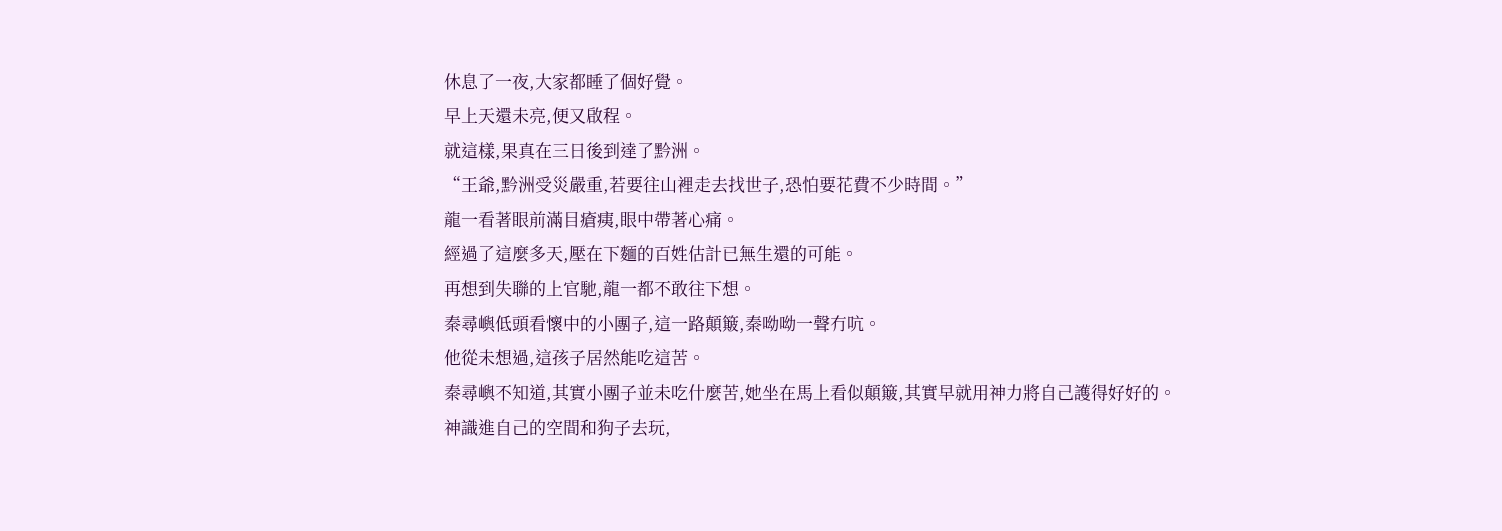休息了一夜,大家都睡了個好覺。
早上天還未亮,便又啟程。
就這樣,果真在三日後到達了黔洲。
“王爺,黔洲受災嚴重,若要往山裡走去找世子,恐怕要花費不少時間。”
龍一看著眼前滿目瘡痍,眼中帶著心痛。
經過了這麼多天,壓在下麵的百姓估計已無生還的可能。
再想到失聯的上官馳,龍一都不敢往下想。
秦尋嶼低頭看懷中的小團子,這一路顛簸,秦呦呦一聲冇吭。
他從未想過,這孩子居然能吃這苦。
秦尋嶼不知道,其實小團子並未吃什麼苦,她坐在馬上看似顛簸,其實早就用神力將自己護得好好的。
神識進自己的空間和狗子去玩,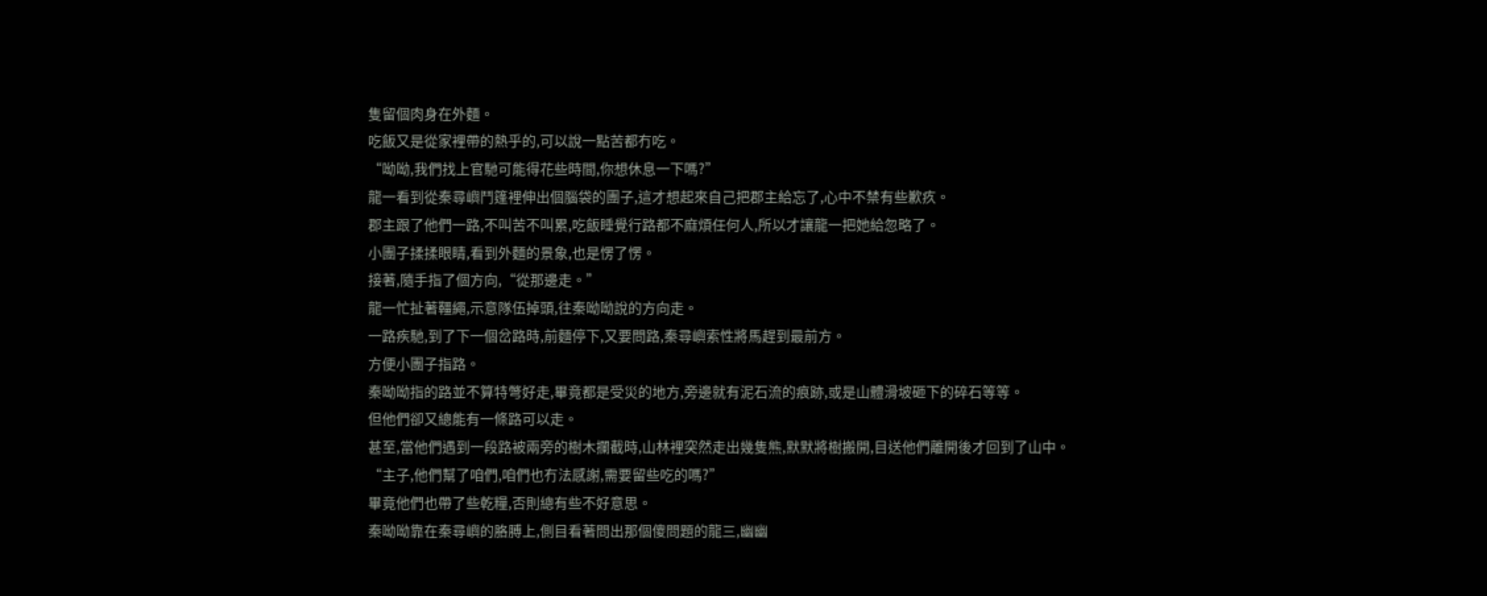隻留個肉身在外麵。
吃飯又是從家裡帶的熱乎的,可以說一點苦都冇吃。
“呦呦,我們找上官馳可能得花些時間,你想休息一下嗎?”
龍一看到從秦尋嶼鬥篷裡伸出個腦袋的團子,這才想起來自己把郡主給忘了,心中不禁有些歉疚。
郡主跟了他們一路,不叫苦不叫累,吃飯睡覺行路都不麻煩任何人,所以才讓龍一把她給忽略了。
小團子揉揉眼睛,看到外麵的景象,也是愣了愣。
接著,隨手指了個方向,“從那邊走。”
龍一忙扯著韁繩,示意隊伍掉頭,往秦呦呦說的方向走。
一路疾馳,到了下一個岔路時,前麵停下,又要問路,秦尋嶼索性將馬趕到最前方。
方便小團子指路。
秦呦呦指的路並不算特彆好走,畢竟都是受災的地方,旁邊就有泥石流的痕跡,或是山體滑坡砸下的碎石等等。
但他們卻又總能有一條路可以走。
甚至,當他們遇到一段路被兩旁的樹木攔截時,山林裡突然走出幾隻熊,默默將樹搬開,目送他們離開後才回到了山中。
“主子,他們幫了咱們,咱們也冇法感謝,需要留些吃的嗎?”
畢竟他們也帶了些乾糧,否則總有些不好意思。
秦呦呦靠在秦尋嶼的胳膊上,側目看著問出那個傻問題的龍三,幽幽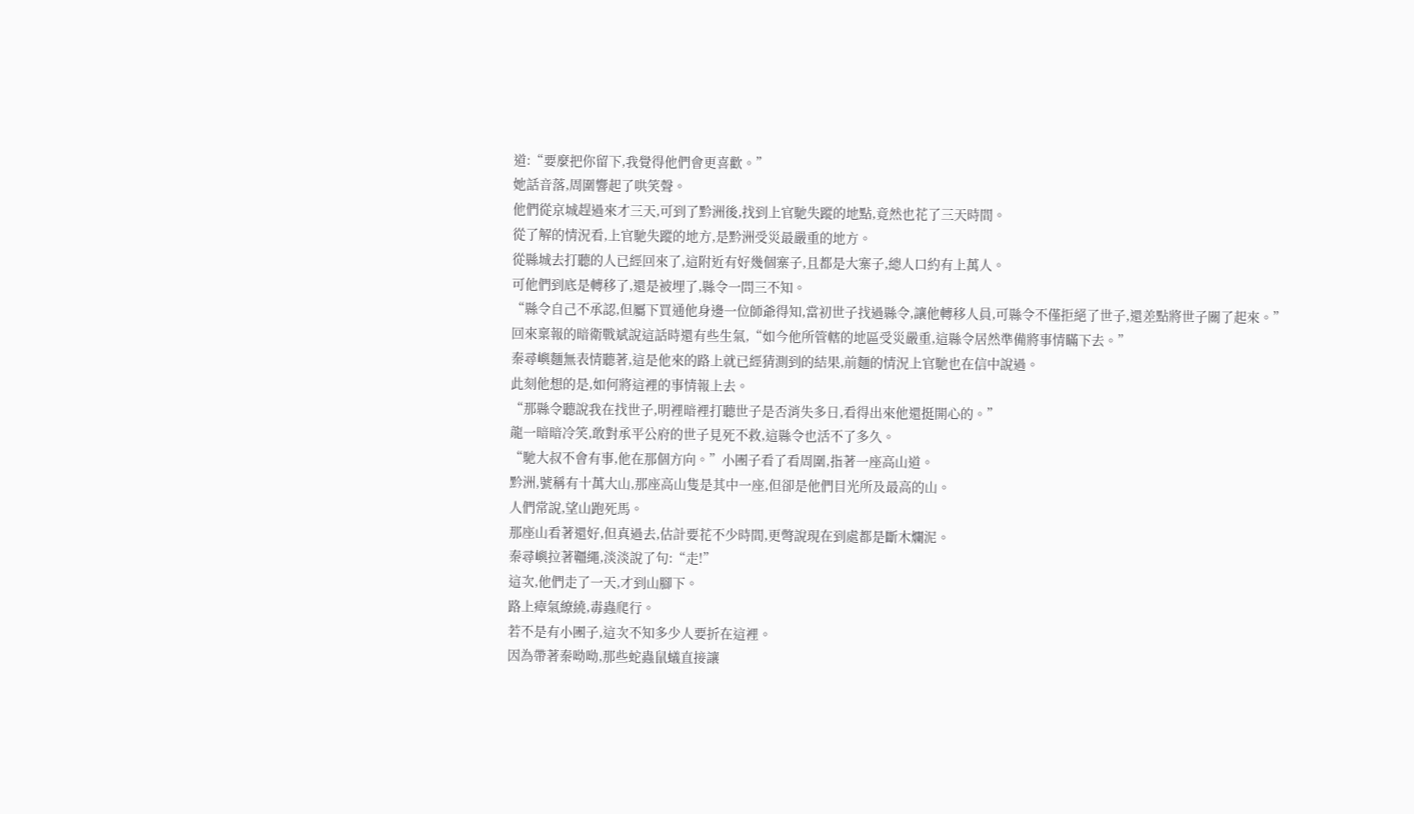道:“要麼把你留下,我覺得他們會更喜歡。”
她話音落,周圍響起了哄笑聲。
他們從京城趕過來才三天,可到了黔洲後,找到上官馳失蹤的地點,竟然也花了三天時間。
從了解的情況看,上官馳失蹤的地方,是黔洲受災最嚴重的地方。
從縣城去打聽的人已經回來了,這附近有好幾個寨子,且都是大寨子,總人口約有上萬人。
可他們到底是轉移了,還是被埋了,縣令一問三不知。
“縣令自己不承認,但屬下買通他身邊一位師爺得知,當初世子找過縣令,讓他轉移人員,可縣令不僅拒絕了世子,還差點將世子關了起來。”
回來稟報的暗衛戰斌說這話時還有些生氣,“如今他所管轄的地區受災嚴重,這縣令居然準備將事情瞞下去。”
秦尋嶼麵無表情聽著,這是他來的路上就已經猜測到的結果,前麵的情況上官馳也在信中說過。
此刻他想的是,如何將這裡的事情報上去。
“那縣令聽說我在找世子,明裡暗裡打聽世子是否消失多日,看得出來他還挺開心的。”
龍一暗暗冷笑,敢對承平公府的世子見死不救,這縣令也活不了多久。
“馳大叔不會有事,他在那個方向。”小團子看了看周圍,指著一座高山道。
黔洲,號稱有十萬大山,那座高山隻是其中一座,但卻是他們目光所及最高的山。
人們常說,望山跑死馬。
那座山看著還好,但真過去,估計要花不少時間,更彆說現在到處都是斷木爛泥。
秦尋嶼拉著韁繩,淡淡說了句:“走!”
這次,他們走了一天,才到山腳下。
路上瘴氣繚繞,毒蟲爬行。
若不是有小團子,這次不知多少人要折在這裡。
因為帶著秦呦呦,那些蛇蟲鼠蟻直接讓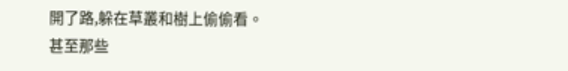開了路,躲在草叢和樹上偷偷看。
甚至那些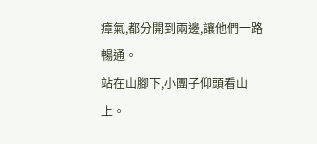瘴氣,都分開到兩邊,讓他們一路暢通。
站在山腳下,小團子仰頭看山上。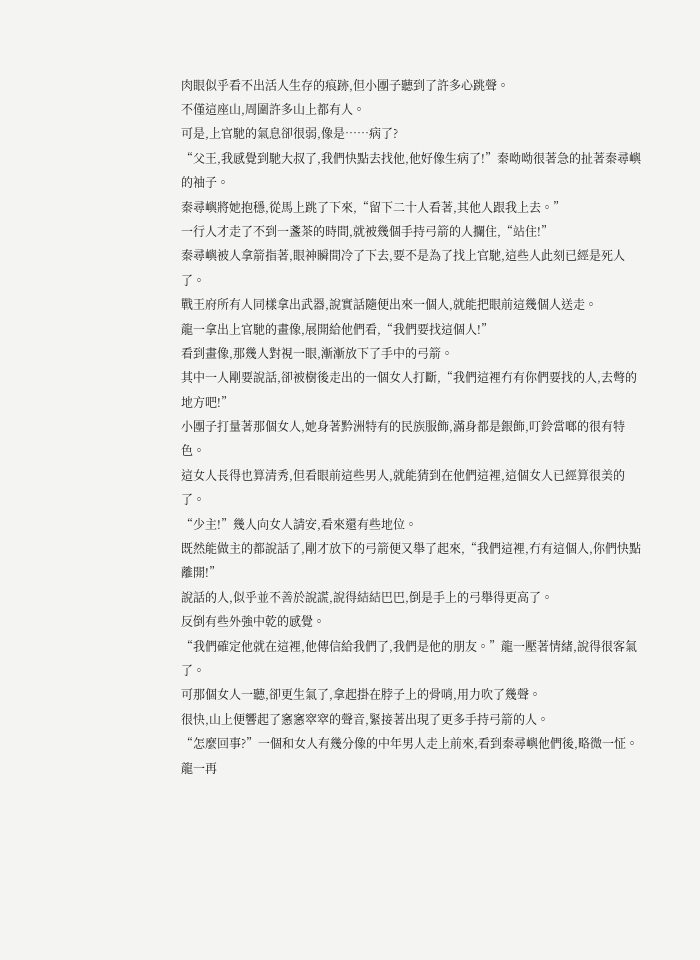肉眼似乎看不出活人生存的痕跡,但小團子聽到了許多心跳聲。
不僅這座山,周圍許多山上都有人。
可是,上官馳的氣息卻很弱,像是……病了?
“父王,我感覺到馳大叔了,我們快點去找他,他好像生病了!”秦呦呦很著急的扯著秦尋嶼的袖子。
秦尋嶼將她抱穩,從馬上跳了下來,“留下二十人看著,其他人跟我上去。”
一行人才走了不到一盞茶的時間,就被幾個手持弓箭的人攔住,“站住!”
秦尋嶼被人拿箭指著,眼神瞬間冷了下去,要不是為了找上官馳,這些人此刻已經是死人了。
戰王府所有人同樣拿出武器,說實話隨便出來一個人,就能把眼前這幾個人送走。
龍一拿出上官馳的畫像,展開給他們看,“我們要找這個人!”
看到畫像,那幾人對視一眼,漸漸放下了手中的弓箭。
其中一人剛要說話,卻被樹後走出的一個女人打斷,“我們這裡冇有你們要找的人,去彆的地方吧!”
小團子打量著那個女人,她身著黔洲特有的民族服飾,滿身都是銀飾,叮鈴當啷的很有特色。
這女人長得也算清秀,但看眼前這些男人,就能猜到在他們這裡,這個女人已經算很美的了。
“少主!”幾人向女人請安,看來還有些地位。
既然能做主的都說話了,剛才放下的弓箭便又舉了起來,“我們這裡,冇有這個人,你們快點離開!”
說話的人,似乎並不善於說謊,說得結結巴巴,倒是手上的弓舉得更高了。
反倒有些外強中乾的感覺。
“我們確定他就在這裡,他傳信給我們了,我們是他的朋友。”龍一壓著情緒,說得很客氣了。
可那個女人一聽,卻更生氣了,拿起掛在脖子上的骨哨,用力吹了幾聲。
很快,山上便響起了窸窸窣窣的聲音,緊接著出現了更多手持弓箭的人。
“怎麼回事?”一個和女人有幾分像的中年男人走上前來,看到秦尋嶼他們後,略微一怔。
龍一再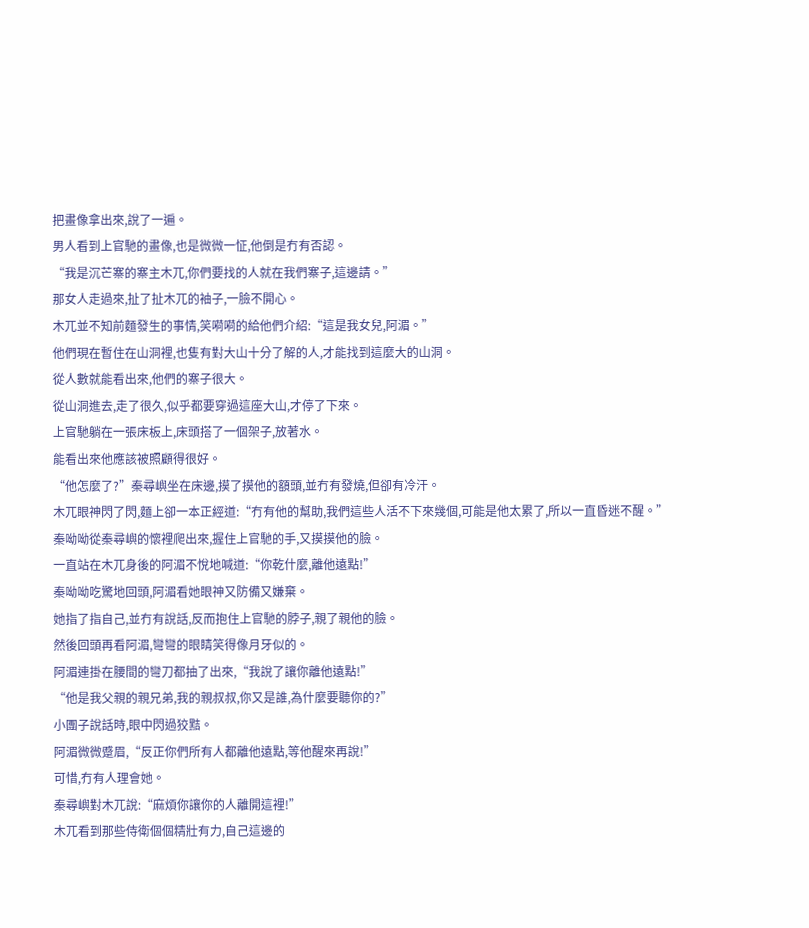把畫像拿出來,說了一遍。
男人看到上官馳的畫像,也是微微一怔,他倒是冇有否認。
“我是沉芒寨的寨主木兀,你們要找的人就在我們寨子,這邊請。”
那女人走過來,扯了扯木兀的袖子,一臉不開心。
木兀並不知前麵發生的事情,笑嗬嗬的給他們介紹:“這是我女兒,阿湄。”
他們現在暫住在山洞裡,也隻有對大山十分了解的人,才能找到這麼大的山洞。
從人數就能看出來,他們的寨子很大。
從山洞進去,走了很久,似乎都要穿過這座大山,才停了下來。
上官馳躺在一張床板上,床頭搭了一個架子,放著水。
能看出來他應該被照顧得很好。
“他怎麼了?”秦尋嶼坐在床邊,摸了摸他的額頭,並冇有發燒,但卻有冷汗。
木兀眼神閃了閃,麵上卻一本正經道:“冇有他的幫助,我們這些人活不下來幾個,可能是他太累了,所以一直昏迷不醒。”
秦呦呦從秦尋嶼的懷裡爬出來,握住上官馳的手,又摸摸他的臉。
一直站在木兀身後的阿湄不悅地喊道:“你乾什麼,離他遠點!”
秦呦呦吃驚地回頭,阿湄看她眼神又防備又嫌棄。
她指了指自己,並冇有說話,反而抱住上官馳的脖子,親了親他的臉。
然後回頭再看阿湄,彎彎的眼睛笑得像月牙似的。
阿湄連掛在腰間的彎刀都抽了出來,“我說了讓你離他遠點!”
“他是我父親的親兄弟,我的親叔叔,你又是誰,為什麼要聽你的?”
小團子說話時,眼中閃過狡黠。
阿湄微微蹙眉,“反正你們所有人都離他遠點,等他醒來再說!”
可惜,冇有人理會她。
秦尋嶼對木兀說:“麻煩你讓你的人離開這裡!”
木兀看到那些侍衛個個精壯有力,自己這邊的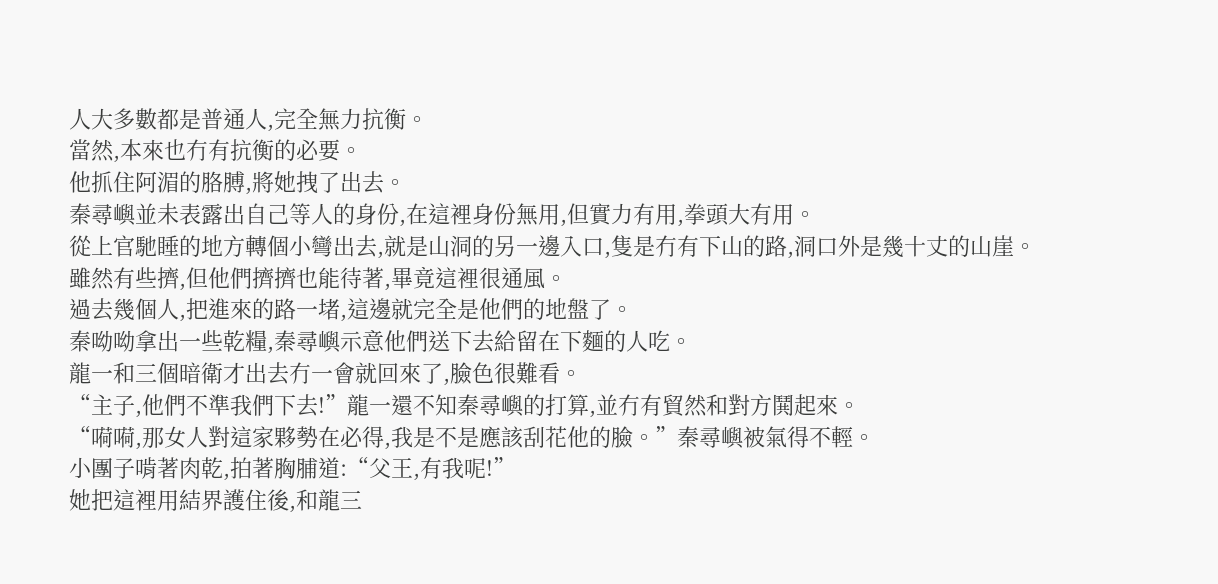人大多數都是普通人,完全無力抗衡。
當然,本來也冇有抗衡的必要。
他抓住阿湄的胳膊,將她拽了出去。
秦尋嶼並未表露出自己等人的身份,在這裡身份無用,但實力有用,拳頭大有用。
從上官馳睡的地方轉個小彎出去,就是山洞的另一邊入口,隻是冇有下山的路,洞口外是幾十丈的山崖。
雖然有些擠,但他們擠擠也能待著,畢竟這裡很通風。
過去幾個人,把進來的路一堵,這邊就完全是他們的地盤了。
秦呦呦拿出一些乾糧,秦尋嶼示意他們送下去給留在下麵的人吃。
龍一和三個暗衛才出去冇一會就回來了,臉色很難看。
“主子,他們不準我們下去!”龍一還不知秦尋嶼的打算,並冇有貿然和對方鬨起來。
“嗬嗬,那女人對這家夥勢在必得,我是不是應該刮花他的臉。”秦尋嶼被氣得不輕。
小團子啃著肉乾,拍著胸脯道:“父王,有我呢!”
她把這裡用結界護住後,和龍三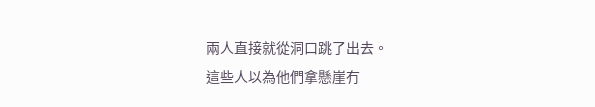兩人直接就從洞口跳了出去。
這些人以為他們拿懸崖冇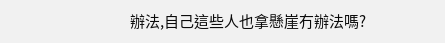辦法,自己這些人也拿懸崖冇辦法嗎?